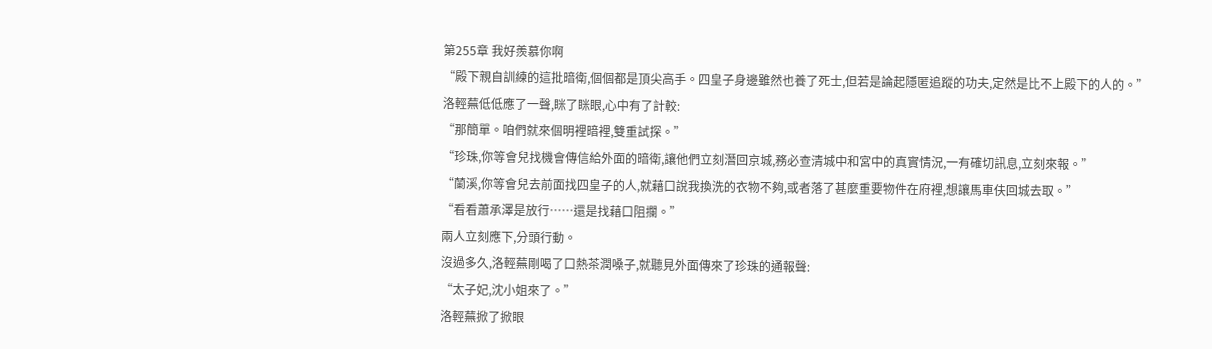第255章 我好羨慕你啊
“殿下親自訓練的這批暗衛,個個都是頂尖高手。四皇子身邊雖然也養了死士,但若是論起隱匿追蹤的功夫,定然是比不上殿下的人的。”
洛輕蕪低低應了一聲,眯了眯眼,心中有了計較:
“那簡單。咱們就來個明裡暗裡,雙重試探。”
“珍珠,你等會兒找機會傳信給外面的暗衛,讓他們立刻潛回京城,務必查清城中和宮中的真實情況,一有確切訊息,立刻來報。”
“蘭溪,你等會兒去前面找四皇子的人,就藉口說我換洗的衣物不夠,或者落了甚麼重要物件在府裡,想讓馬車伕回城去取。”
“看看蕭承澤是放行……還是找藉口阻攔。”
兩人立刻應下,分頭行動。
沒過多久,洛輕蕪剛喝了口熱茶潤嗓子,就聽見外面傳來了珍珠的通報聲:
“太子妃,沈小姐來了。”
洛輕蕪掀了掀眼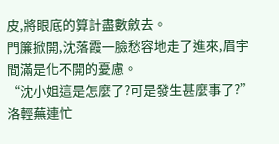皮,將眼底的算計盡數斂去。
門簾掀開,沈落霞一臉愁容地走了進來,眉宇間滿是化不開的憂慮。
“沈小姐這是怎麼了?可是發生甚麼事了?”
洛輕蕪連忙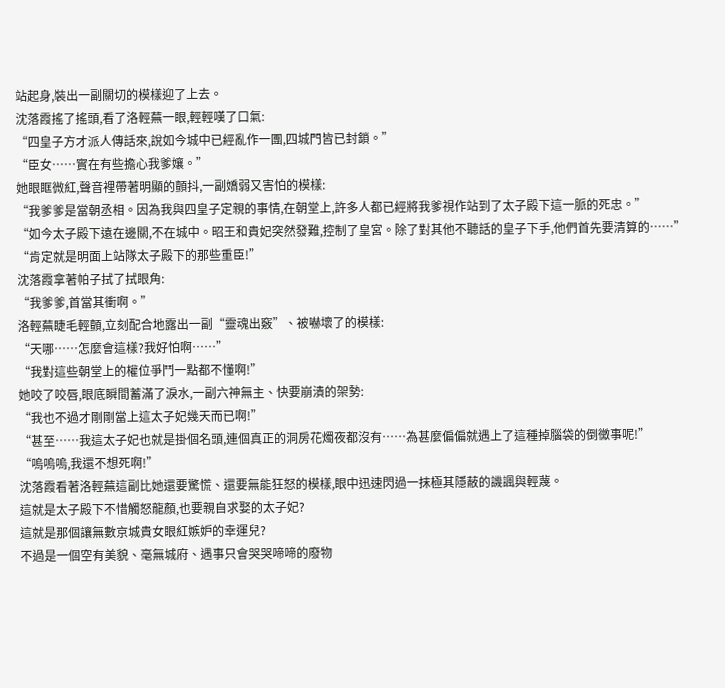站起身,裝出一副關切的模樣迎了上去。
沈落霞搖了搖頭,看了洛輕蕪一眼,輕輕嘆了口氣:
“四皇子方才派人傳話來,說如今城中已經亂作一團,四城門皆已封鎖。”
“臣女……實在有些擔心我爹孃。”
她眼眶微紅,聲音裡帶著明顯的顫抖,一副嬌弱又害怕的模樣:
“我爹爹是當朝丞相。因為我與四皇子定親的事情,在朝堂上,許多人都已經將我爹視作站到了太子殿下這一脈的死忠。”
“如今太子殿下遠在邊關,不在城中。昭王和貴妃突然發難,控制了皇宮。除了對其他不聽話的皇子下手,他們首先要清算的……”
“肯定就是明面上站隊太子殿下的那些重臣!”
沈落霞拿著帕子拭了拭眼角:
“我爹爹,首當其衝啊。”
洛輕蕪睫毛輕顫,立刻配合地露出一副“靈魂出竅”、被嚇壞了的模樣:
“天哪……怎麼會這樣?我好怕啊……”
“我對這些朝堂上的權位爭鬥一點都不懂啊!”
她咬了咬唇,眼底瞬間蓄滿了淚水,一副六神無主、快要崩潰的架勢:
“我也不過才剛剛當上這太子妃幾天而已啊!”
“甚至……我這太子妃也就是掛個名頭,連個真正的洞房花燭夜都沒有……為甚麼偏偏就遇上了這種掉腦袋的倒黴事呢!”
“嗚嗚嗚,我還不想死啊!”
沈落霞看著洛輕蕪這副比她還要驚慌、還要無能狂怒的模樣,眼中迅速閃過一抹極其隱蔽的譏諷與輕蔑。
這就是太子殿下不惜觸怒龍顏,也要親自求娶的太子妃?
這就是那個讓無數京城貴女眼紅嫉妒的幸運兒?
不過是一個空有美貌、毫無城府、遇事只會哭哭啼啼的廢物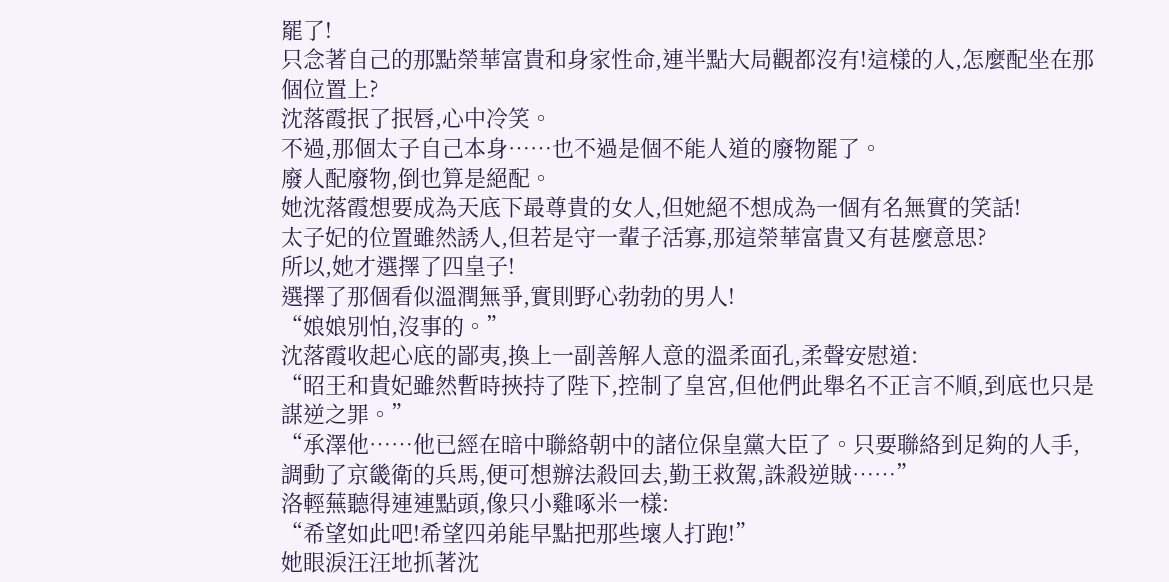罷了!
只念著自己的那點榮華富貴和身家性命,連半點大局觀都沒有!這樣的人,怎麼配坐在那個位置上?
沈落霞抿了抿唇,心中冷笑。
不過,那個太子自己本身……也不過是個不能人道的廢物罷了。
廢人配廢物,倒也算是絕配。
她沈落霞想要成為天底下最尊貴的女人,但她絕不想成為一個有名無實的笑話!
太子妃的位置雖然誘人,但若是守一輩子活寡,那這榮華富貴又有甚麼意思?
所以,她才選擇了四皇子!
選擇了那個看似溫潤無爭,實則野心勃勃的男人!
“娘娘別怕,沒事的。”
沈落霞收起心底的鄙夷,換上一副善解人意的溫柔面孔,柔聲安慰道:
“昭王和貴妃雖然暫時挾持了陛下,控制了皇宮,但他們此舉名不正言不順,到底也只是謀逆之罪。”
“承澤他……他已經在暗中聯絡朝中的諸位保皇黨大臣了。只要聯絡到足夠的人手,調動了京畿衛的兵馬,便可想辦法殺回去,勤王救駕,誅殺逆賊……”
洛輕蕪聽得連連點頭,像只小雞啄米一樣:
“希望如此吧!希望四弟能早點把那些壞人打跑!”
她眼淚汪汪地抓著沈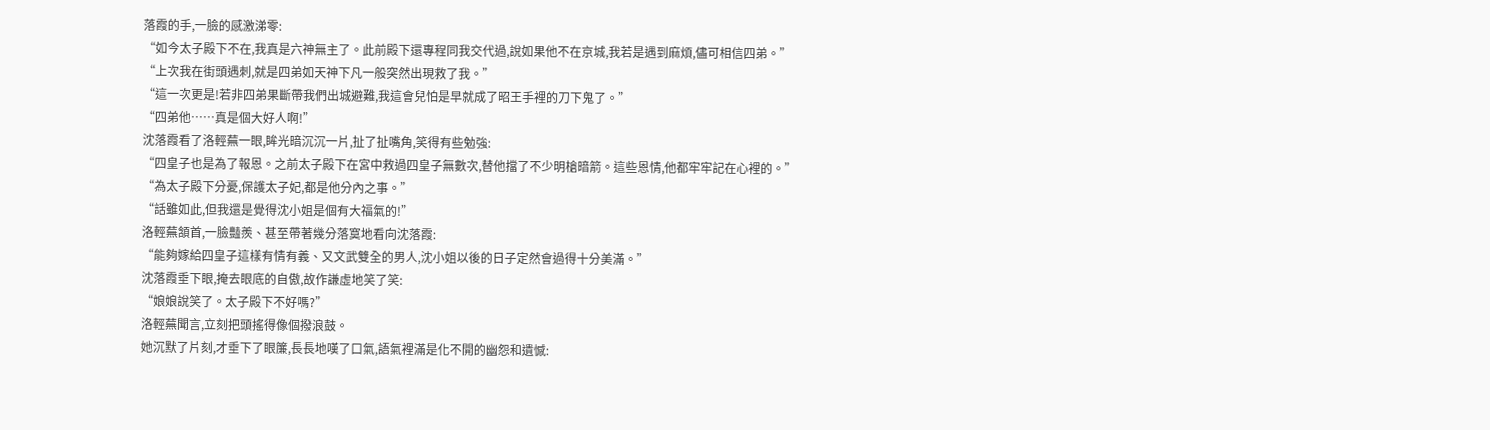落霞的手,一臉的感激涕零:
“如今太子殿下不在,我真是六神無主了。此前殿下還專程同我交代過,說如果他不在京城,我若是遇到麻煩,儘可相信四弟。”
“上次我在街頭遇刺,就是四弟如天神下凡一般突然出現救了我。”
“這一次更是!若非四弟果斷帶我們出城避難,我這會兒怕是早就成了昭王手裡的刀下鬼了。”
“四弟他……真是個大好人啊!”
沈落霞看了洛輕蕪一眼,眸光暗沉沉一片,扯了扯嘴角,笑得有些勉強:
“四皇子也是為了報恩。之前太子殿下在宮中救過四皇子無數次,替他擋了不少明槍暗箭。這些恩情,他都牢牢記在心裡的。”
“為太子殿下分憂,保護太子妃,都是他分內之事。”
“話雖如此,但我還是覺得沈小姐是個有大福氣的!”
洛輕蕪頷首,一臉豔羨、甚至帶著幾分落寞地看向沈落霞:
“能夠嫁給四皇子這樣有情有義、又文武雙全的男人,沈小姐以後的日子定然會過得十分美滿。”
沈落霞垂下眼,掩去眼底的自傲,故作謙虛地笑了笑:
“娘娘說笑了。太子殿下不好嗎?”
洛輕蕪聞言,立刻把頭搖得像個撥浪鼓。
她沉默了片刻,才垂下了眼簾,長長地嘆了口氣,語氣裡滿是化不開的幽怨和遺憾: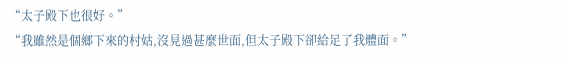“太子殿下也很好。”
“我雖然是個鄉下來的村姑,沒見過甚麼世面,但太子殿下卻給足了我體面。”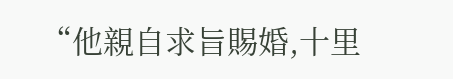“他親自求旨賜婚,十里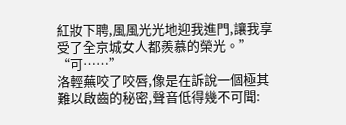紅妝下聘,風風光光地迎我進門,讓我享受了全京城女人都羨慕的榮光。”
“可……”
洛輕蕪咬了咬唇,像是在訴說一個極其難以啟齒的秘密,聲音低得幾不可聞: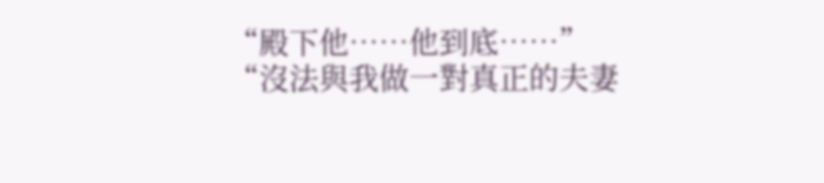“殿下他……他到底……”
“沒法與我做一對真正的夫妻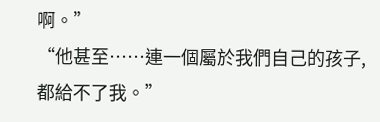啊。”
“他甚至……連一個屬於我們自己的孩子,都給不了我。”